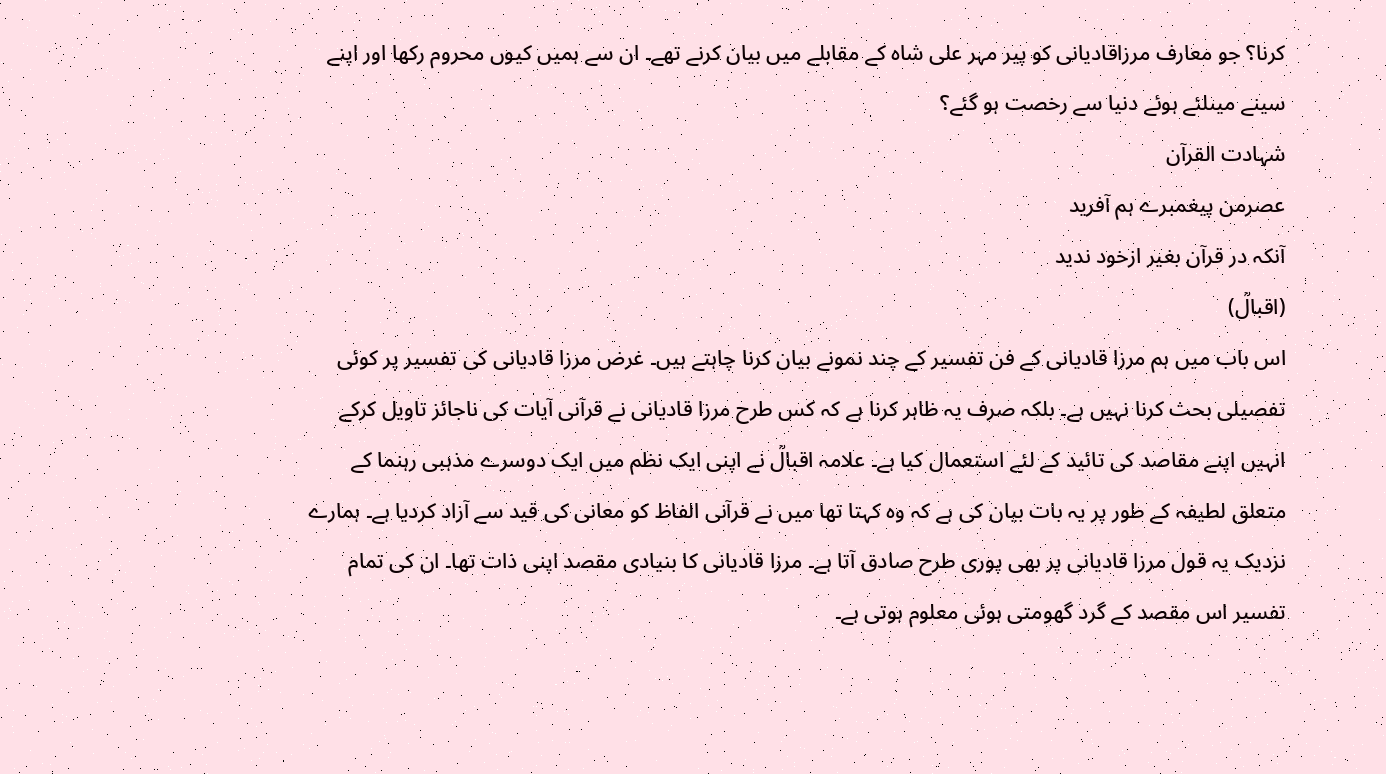کرنا؟ جو معارف مرزاقادیانی کو پیر مہر علی شاہ کے مقابلے میں بیان کرنے تھے۔ ان سے ہمیں کیوں محروم رکھا اور اپنے سینے میںلئے ہوئے دنیا سے رخصت ہو گئے؟
شہادت القرآن
عصرمن پیغمبرے ہم آفرید
آنکہ در قرآن بغیر ازخود ندید
(اقبالؒ)
اس باب میں ہم مرزا قادیانی کے فن تفسیر کے چند نمونے بیان کرنا چاہتے ہیں۔ غرض مرزا قادیانی کی تفسیر پر کوئی تفصیلی بحث کرنا نہیں ہے۔ بلکہ صرف یہ ظاہر کرنا ہے کہ کس طرح مرزا قادیانی نے قرآنی آیات کی ناجائز تاویل کرکے انہیں اپنے مقاصد کی تائید کے لئے استعمال کیا ہے۔ علامہ اقبالؒ نے اپنی ایک نظم میں ایک دوسرے مذہبی رہنما کے متعلق لطیفہ کے طور پر یہ بات بیان کی ہے کہ وہ کہتا تھا میں نے قرآنی الفاظ کو معانی کی قید سے آزاد کردیا ہے۔ ہمارے نزدیک یہ قول مرزا قادیانی پر بھی پوری طرح صادق آتا ہے۔ مرزا قادیانی کا بنیادی مقصد اپنی ذات تھا۔ ان کی تمام تفسیر اس مقصد کے گرد گھومتی ہوئی معلوم ہوتی ہے۔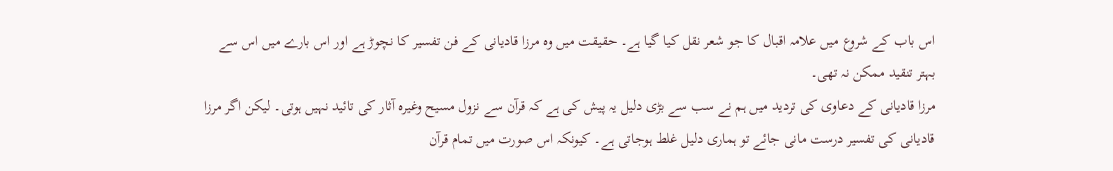اس باب کے شروع میں علامہ اقبال کا جو شعر نقل کیا گیا ہے۔ حقیقت میں وہ مرزا قادیانی کے فن تفسیر کا نچوڑ ہے اور اس بارے میں اس سے بہتر تنقید ممکن نہ تھی۔
مرزا قادیانی کے دعاوی کی تردید میں ہم نے سب سے بڑی دلیل یہ پیش کی ہے کہ قرآن سے نزول مسیح وغیرہ آثار کی تائید نہیں ہوتی۔ لیکن اگر مرزا قادیانی کی تفسیر درست مانی جائے تو ہماری دلیل غلط ہوجاتی ہے۔ کیونکہ اس صورت میں تمام قرآن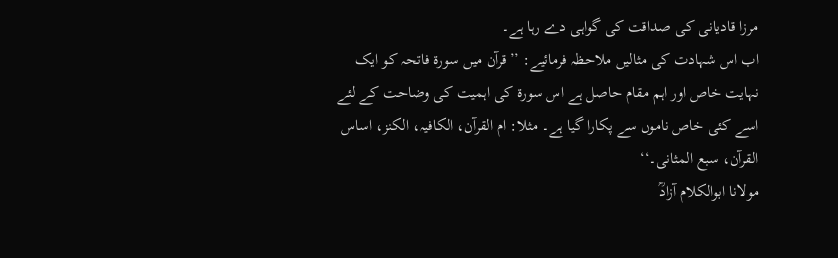مرزا قادیانی کی صداقت کی گواہی دے رہا ہے۔
اب اس شہادت کی مثالیں ملاحظہ فرمائیے: ’’قرآن میں سورۃ فاتحہ کو ایک نہایت خاص اور اہم مقام حاصل ہے اس سورۃ کی اہمیت کی وضاحت کے لئے اسے کئی خاص ناموں سے پکارا گیا ہے۔ مثلا: ام القرآن، الکافیہ، الکنز، اساس القرآن، سبع المثانی۔‘‘
مولانا ابوالکلام آزادؒ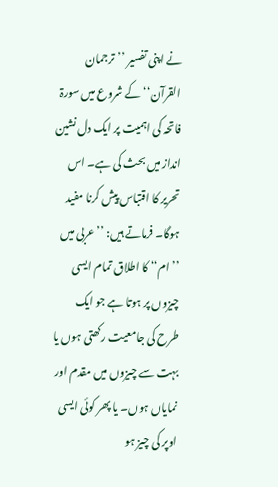نے اپنی تفسیر ’’ترجمان القرآن‘‘ کے شروع میں سورۃ فاتحہ کی اہمیت پر ایک دل نشین انداز میں بحث کی ہے۔ اس تحریر کا اقتباس پیش کرنا مفید ہوگا۔ فرماتے ہیں: ’’عربی میں ’’ام‘‘ کا اطلاق تمام ایسی چیزوں پر ہوتا ہے جو ایک طرح کی جامعیت رکھتی ہوں یا بہت سے چیزوں میں مقدم اور نمایاں ہوں۔ یا پھر کوئی ایسی اوپر کی چیز ہو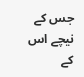جس کے نیچے اس کے